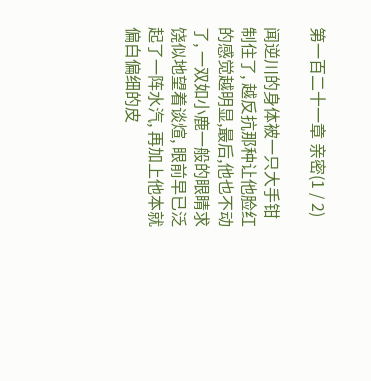第一百二十一章 亲密(1 / 2)

闻逆川的身体被一只大手钳制住了, 越反抗那种让他脸红的感觉越明显,最后,他也不动了, 一双如小鹿一般的眼睛求饶似地望着谈煊, 眼前早已泛起了一阵水汽, 再加上他本就偏白偏细的皮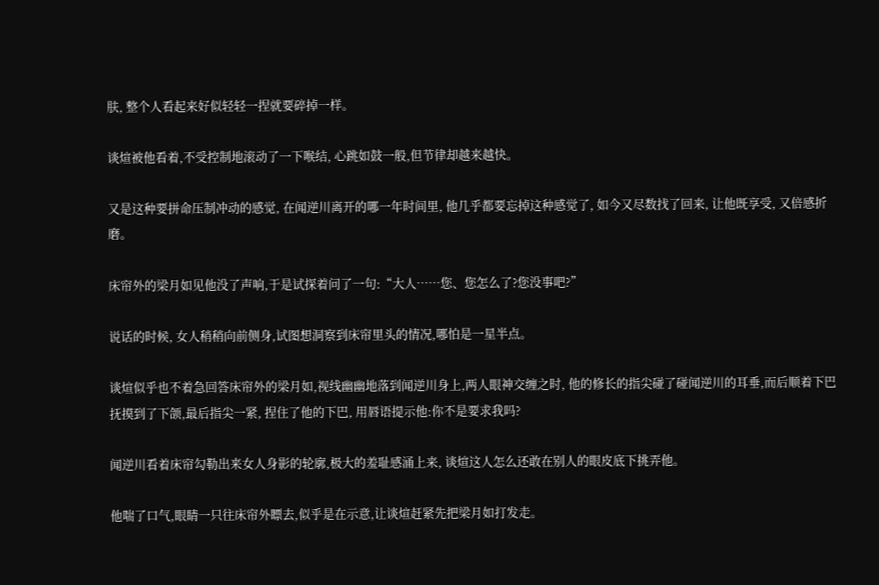肤, 整个人看起来好似轻轻一捏就要碎掉一样。

谈煊被他看着,不受控制地滚动了一下喉结, 心跳如鼓一般,但节律却越来越快。

又是这种要拼命压制冲动的感觉, 在闻逆川离开的哪一年时间里, 他几乎都要忘掉这种感觉了, 如今又尽数找了回来, 让他既享受, 又倍感折磨。

床帘外的梁月如见他没了声响,于是试探着问了一句:“大人……您、您怎么了?您没事吧?”

说话的时候, 女人稍稍向前侧身,试图想洞察到床帘里头的情况,哪怕是一星半点。

谈煊似乎也不着急回答床帘外的梁月如,视线幽幽地落到闻逆川身上,两人眼神交缠之时, 他的修长的指尖碰了碰闻逆川的耳垂,而后顺着下巴抚摸到了下颌,最后指尖一紧, 捏住了他的下巴, 用唇语提示他:你不是要求我吗?

闻逆川看着床帘勾勒出来女人身影的轮廓,极大的羞耻感涌上来, 谈煊这人怎么还敢在别人的眼皮底下挑弄他。

他喘了口气,眼睛一只往床帘外瞟去,似乎是在示意,让谈煊赶紧先把梁月如打发走。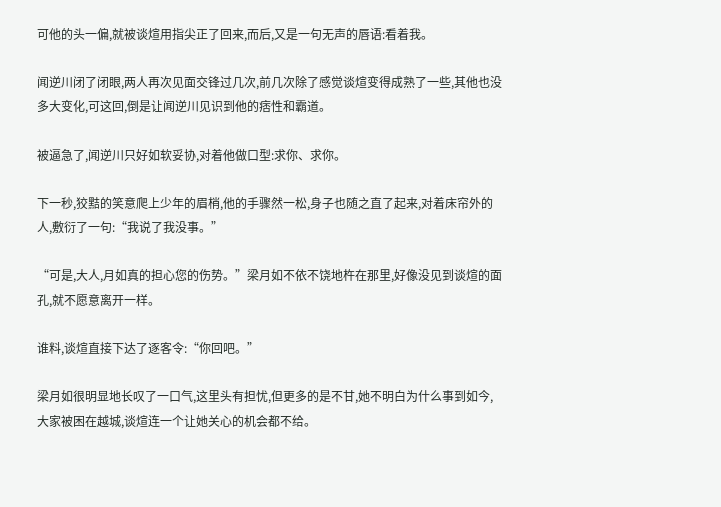可他的头一偏,就被谈煊用指尖正了回来,而后,又是一句无声的唇语:看着我。

闻逆川闭了闭眼,两人再次见面交锋过几次,前几次除了感觉谈煊变得成熟了一些,其他也没多大变化,可这回,倒是让闻逆川见识到他的痞性和霸道。

被逼急了,闻逆川只好如软妥协,对着他做口型:求你、求你。

下一秒,狡黠的笑意爬上少年的眉梢,他的手骤然一松,身子也随之直了起来,对着床帘外的人,敷衍了一句:“我说了我没事。”

“可是,大人,月如真的担心您的伤势。”梁月如不依不饶地杵在那里,好像没见到谈煊的面孔,就不愿意离开一样。

谁料,谈煊直接下达了逐客令:“你回吧。”

梁月如很明显地长叹了一口气,这里头有担忧,但更多的是不甘,她不明白为什么事到如今,大家被困在越城,谈煊连一个让她关心的机会都不给。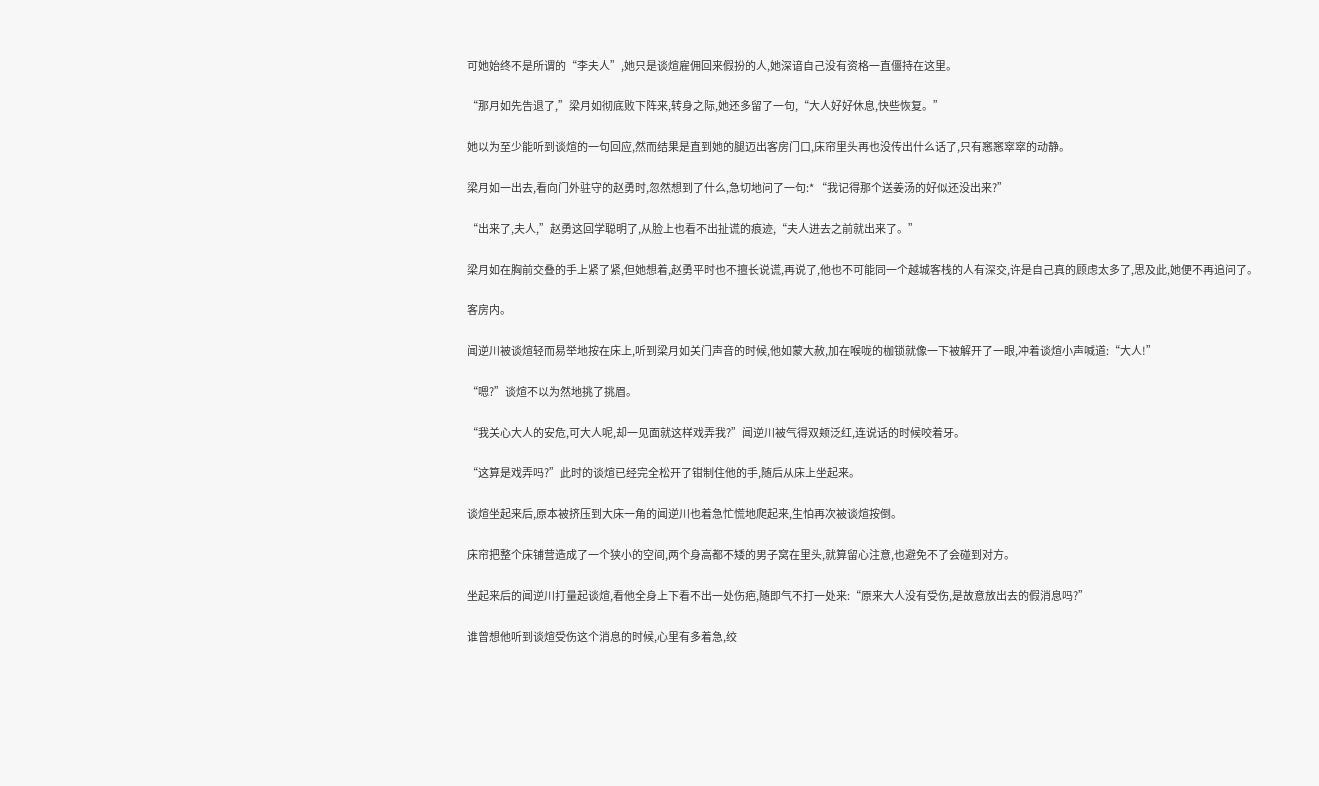可她始终不是所谓的“李夫人”,她只是谈煊雇佣回来假扮的人,她深谙自己没有资格一直僵持在这里。

“那月如先告退了,”梁月如彻底败下阵来,转身之际,她还多留了一句,“大人好好休息,快些恢复。”

她以为至少能听到谈煊的一句回应,然而结果是直到她的腿迈出客房门口,床帘里头再也没传出什么话了,只有窸窸窣窣的动静。

梁月如一出去,看向门外驻守的赵勇时,忽然想到了什么,急切地问了一句:* “我记得那个送姜汤的好似还没出来?”

“出来了,夫人,”赵勇这回学聪明了,从脸上也看不出扯谎的痕迹,“夫人进去之前就出来了。”

梁月如在胸前交叠的手上紧了紧,但她想着,赵勇平时也不擅长说谎,再说了,他也不可能同一个越城客栈的人有深交,许是自己真的顾虑太多了,思及此,她便不再追问了。

客房内。

闻逆川被谈煊轻而易举地按在床上,听到梁月如关门声音的时候,他如蒙大赦,加在喉咙的枷锁就像一下被解开了一眼,冲着谈煊小声喊道:“大人!”

“嗯?”谈煊不以为然地挑了挑眉。

“我关心大人的安危,可大人呢,却一见面就这样戏弄我?”闻逆川被气得双颊泛红,连说话的时候咬着牙。

“这算是戏弄吗?”此时的谈煊已经完全松开了钳制住他的手,随后从床上坐起来。

谈煊坐起来后,原本被挤压到大床一角的闻逆川也着急忙慌地爬起来,生怕再次被谈煊按倒。

床帘把整个床铺营造成了一个狭小的空间,两个身高都不矮的男子窝在里头,就算留心注意,也避免不了会碰到对方。

坐起来后的闻逆川打量起谈煊,看他全身上下看不出一处伤疤,随即气不打一处来:“原来大人没有受伤,是故意放出去的假消息吗?”

谁曾想他听到谈煊受伤这个消息的时候,心里有多着急,绞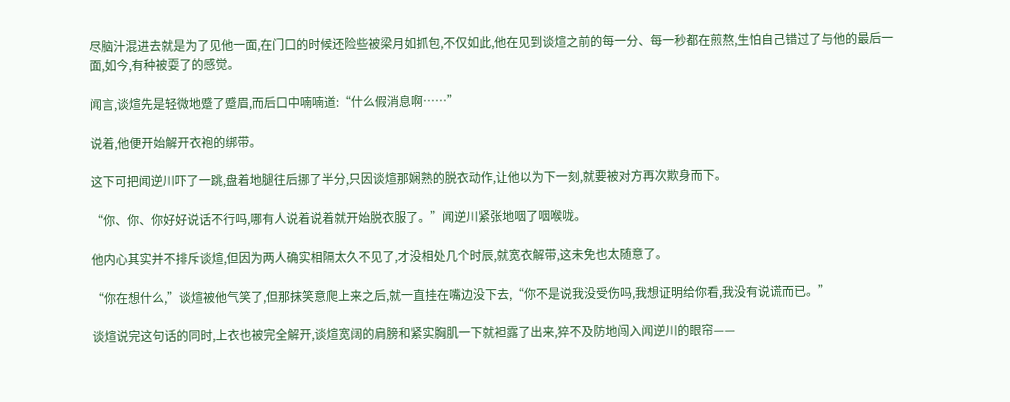尽脑汁混进去就是为了见他一面,在门口的时候还险些被梁月如抓包,不仅如此,他在见到谈煊之前的每一分、每一秒都在煎熬,生怕自己错过了与他的最后一面,如今,有种被耍了的感觉。

闻言,谈煊先是轻微地蹙了蹙眉,而后口中喃喃道:“什么假消息啊……”

说着,他便开始解开衣袍的绑带。

这下可把闻逆川吓了一跳,盘着地腿往后挪了半分,只因谈煊那娴熟的脱衣动作,让他以为下一刻,就要被对方再次欺身而下。

“你、你、你好好说话不行吗,哪有人说着说着就开始脱衣服了。”闻逆川紧张地咽了咽喉咙。

他内心其实并不排斥谈煊,但因为两人确实相隔太久不见了,才没相处几个时辰,就宽衣解带,这未免也太随意了。

“你在想什么,”谈煊被他气笑了,但那抹笑意爬上来之后,就一直挂在嘴边没下去,“你不是说我没受伤吗,我想证明给你看,我没有说谎而已。”

谈煊说完这句话的同时,上衣也被完全解开,谈煊宽阔的肩膀和紧实胸肌一下就袒露了出来,猝不及防地闯入闻逆川的眼帘——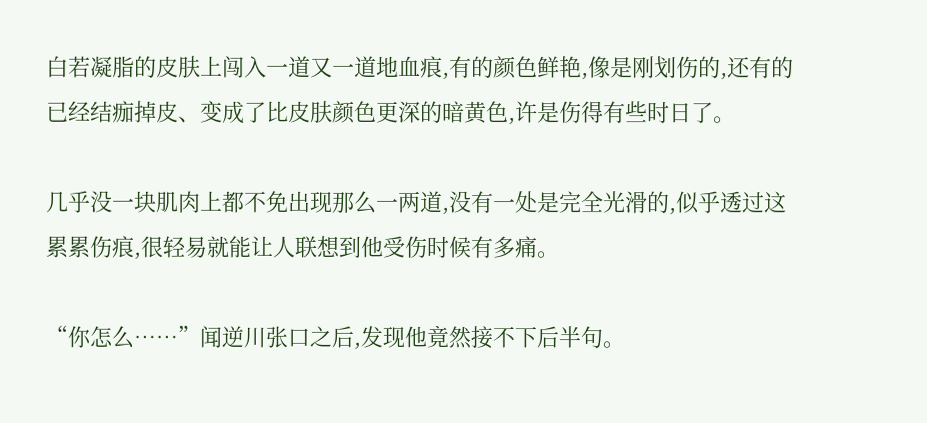白若凝脂的皮肤上闯入一道又一道地血痕,有的颜色鲜艳,像是刚划伤的,还有的已经结痂掉皮、变成了比皮肤颜色更深的暗黄色,许是伤得有些时日了。

几乎没一块肌肉上都不免出现那么一两道,没有一处是完全光滑的,似乎透过这累累伤痕,很轻易就能让人联想到他受伤时候有多痛。

“你怎么……”闻逆川张口之后,发现他竟然接不下后半句。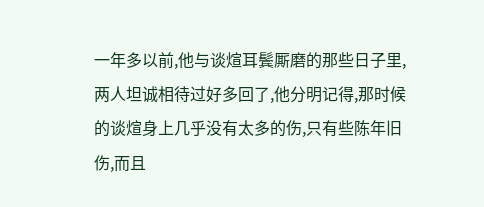一年多以前,他与谈煊耳鬓厮磨的那些日子里,两人坦诚相待过好多回了,他分明记得,那时候的谈煊身上几乎没有太多的伤,只有些陈年旧伤,而且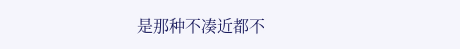是那种不凑近都不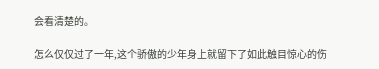会看清楚的。

怎么仅仅过了一年,这个骄傲的少年身上就留下了如此触目惊心的伤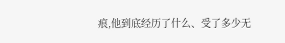痕,他到底经历了什么、受了多少无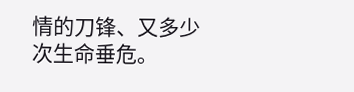情的刀锋、又多少次生命垂危。